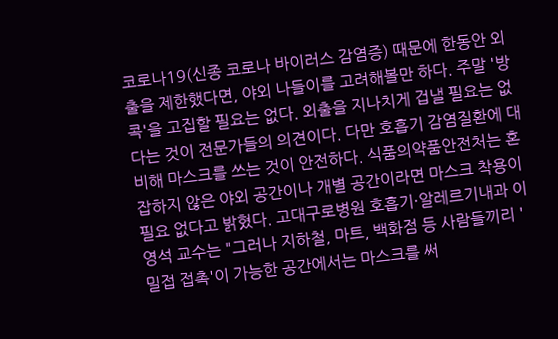코로나19(신종 코로나 바이러스 감염증) 때문에 한동안 외출을 제한했다면, 야외 나들이를 고려해볼만 하다. 주말 '방콕'을 고집할 필요는 없다. 외출을 지나치게 겁낼 필요는 없다는 것이 전문가들의 의견이다. 다만 호흡기 감염질환에 대비해 마스크를 쓰는 것이 안전하다. 식품의약품안전처는 혼잡하지 않은 야외 공간이나 개별 공간이라면 마스크 착용이 필요 없다고 밝혔다. 고대구로병원 호흡기·알레르기내과 이영석 교수는 "그러나 지하철, 마트, 백화점 등 사람들끼리 '밀접 접촉'이 가능한 공간에서는 마스크를 써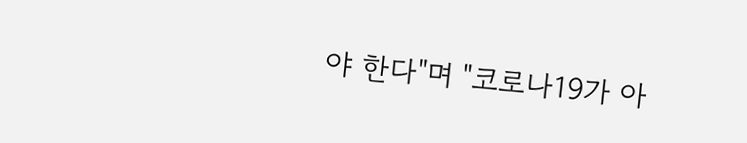야 한다"며 "코로나19가 아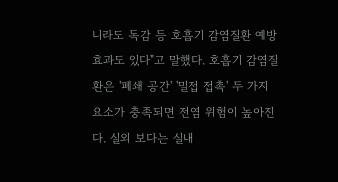니라도 독감 등 호흡기 감염질환 예방 효과도 있다"고 말했다. 호흡기 감염질환은 '폐쇄 공간' '밀접 접촉' 두 가지 요소가 충족되면 전염 위험이 높아진다. 실외 보다는 실내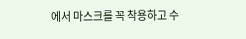에서 마스크를 꼭 착용하고 수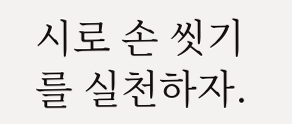시로 손 씻기를 실천하자.